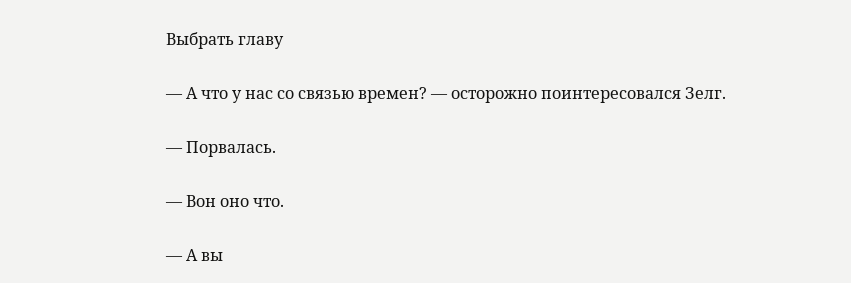Выбрать главу

— А что у нас со связью времен? — осторожно поинтересовался Зелг.

— Порвалась.

— Вон оно что.

— А вы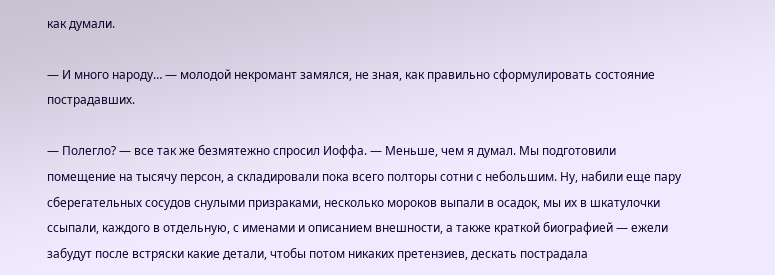как думали.

— И много народу… — молодой некромант замялся, не зная, как правильно сформулировать состояние пострадавших.

— Полегло? — все так же безмятежно спросил Иоффа. — Меньше, чем я думал. Мы подготовили помещение на тысячу персон, а складировали пока всего полторы сотни с небольшим. Ну, набили еще пару сберегательных сосудов снулыми призраками, несколько мороков выпали в осадок, мы их в шкатулочки ссыпали, каждого в отдельную, с именами и описанием внешности, а также краткой биографией — ежели забудут после встряски какие детали, чтобы потом никаких претензиев, дескать пострадала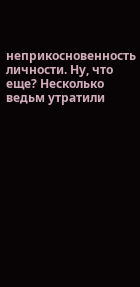неприкосновенность личности. Ну, что еще? Несколько ведьм утратили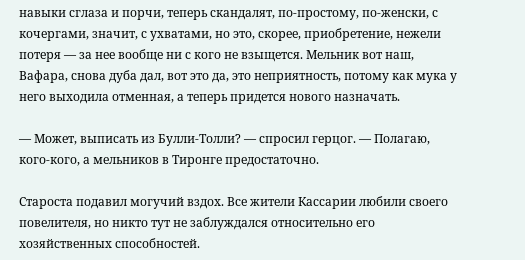навыки сглаза и порчи, теперь скандалят, по-простому, по-женски, с кочергами, значит, с ухватами, но это, скорее, приобретение, нежели потеря — за нее вообще ни с кого не взыщется. Мельник вот наш, Вафара, снова дуба дал, вот это да, это неприятность, потому как мука у него выходила отменная, а теперь придется нового назначать.

— Может, выписать из Булли-Толли? — спросил герцог. — Полагаю, кого-кого, а мельников в Тиронге предостаточно.

Староста подавил могучий вздох. Все жители Кассарии любили своего повелителя, но никто тут не заблуждался относительно его хозяйственных способностей.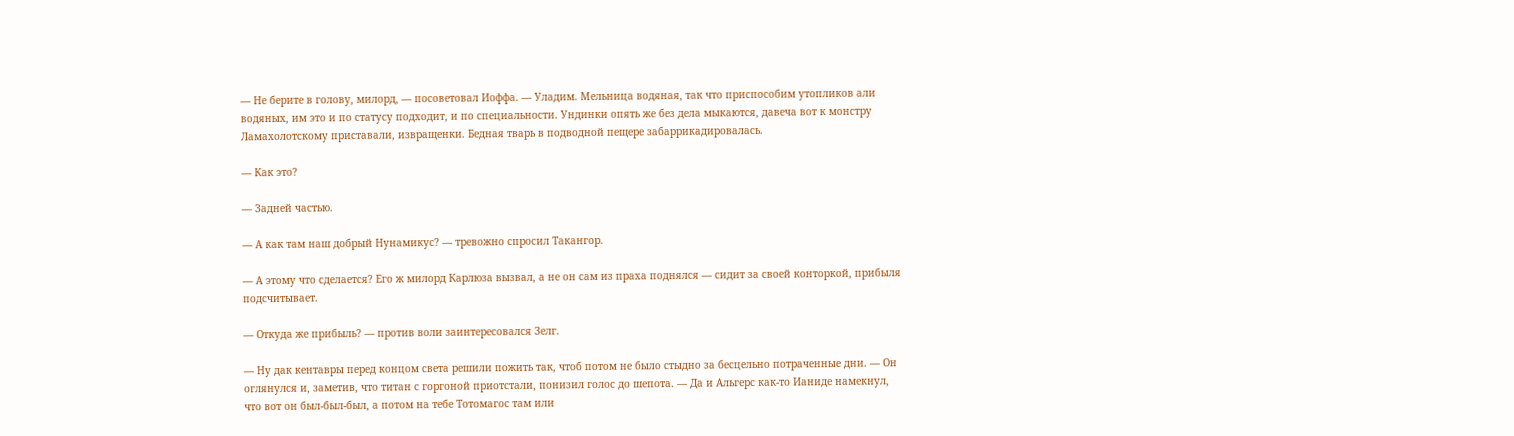— Не берите в голову, милорд, — посоветовал Иоффа. — Уладим. Мельница водяная, так что приспособим утопликов али водяных, им это и по статусу подходит, и по специальности. Ундинки опять же без дела мыкаются, давеча вот к монстру Ламахолотскому приставали, извращенки. Бедная тварь в подводной пещере забаррикадировалась.

— Как это?

— Задней частью.

— А как там наш добрый Нунамикус? — тревожно спросил Такангор.

— А этому что сделается? Его ж милорд Карлюза вызвал, а не он сам из праха поднялся — сидит за своей конторкой, прибыля подсчитывает.

— Откуда же прибыль? — против воли заинтересовался Зелг.

— Ну дак кентавры перед концом света решили пожить так, чтоб потом не было стыдно за бесцельно потраченные дни. — Он оглянулся и, заметив, что титан с горгоной приотстали, понизил голос до шепота. — Да и Альгерс как-то Ианиде намекнул, что вот он был-был-был, а потом на тебе Тотомагос там или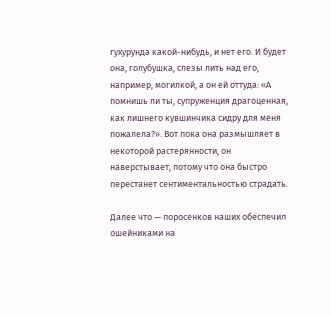гухурунда какой-нибудь, и нет его. И будет она, голубушка, слезы лить над его, например, могилкой, а он ей оттуда: «А помнишь ли ты, супруженция драгоценная, как лишнего кувшинчика сидру для меня пожалела?». Вот пока она размышляет в некоторой растерянности, он наверстывает, потому что она быстро перестанет сентиментальностью страдать.

Далее что — поросенков наших обеспечил ошейниками на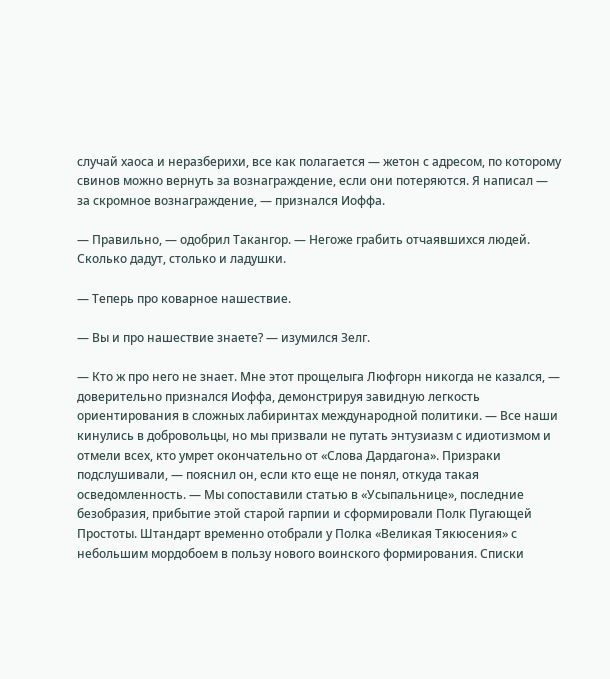случай хаоса и неразберихи, все как полагается — жетон с адресом, по которому свинов можно вернуть за вознаграждение, если они потеряются. Я написал — за скромное вознаграждение, — признался Иоффа.

— Правильно, — одобрил Такангор. — Негоже грабить отчаявшихся людей. Сколько дадут, столько и ладушки.

— Теперь про коварное нашествие.

— Вы и про нашествие знаете? — изумился Зелг.

— Кто ж про него не знает. Мне этот прощелыга Люфгорн никогда не казался, — доверительно признался Иоффа, демонстрируя завидную легкость ориентирования в сложных лабиринтах международной политики. — Все наши кинулись в добровольцы, но мы призвали не путать энтузиазм с идиотизмом и отмели всех, кто умрет окончательно от «Слова Дардагона». Призраки подслушивали, — пояснил он, если кто еще не понял, откуда такая осведомленность. — Мы сопоставили статью в «Усыпальнице», последние безобразия, прибытие этой старой гарпии и сформировали Полк Пугающей Простоты. Штандарт временно отобрали у Полка «Великая Тякюсения» с небольшим мордобоем в пользу нового воинского формирования. Списки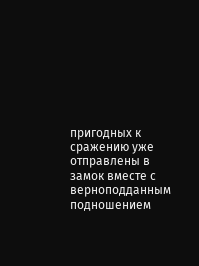пригодных к сражению уже отправлены в замок вместе с верноподданным подношением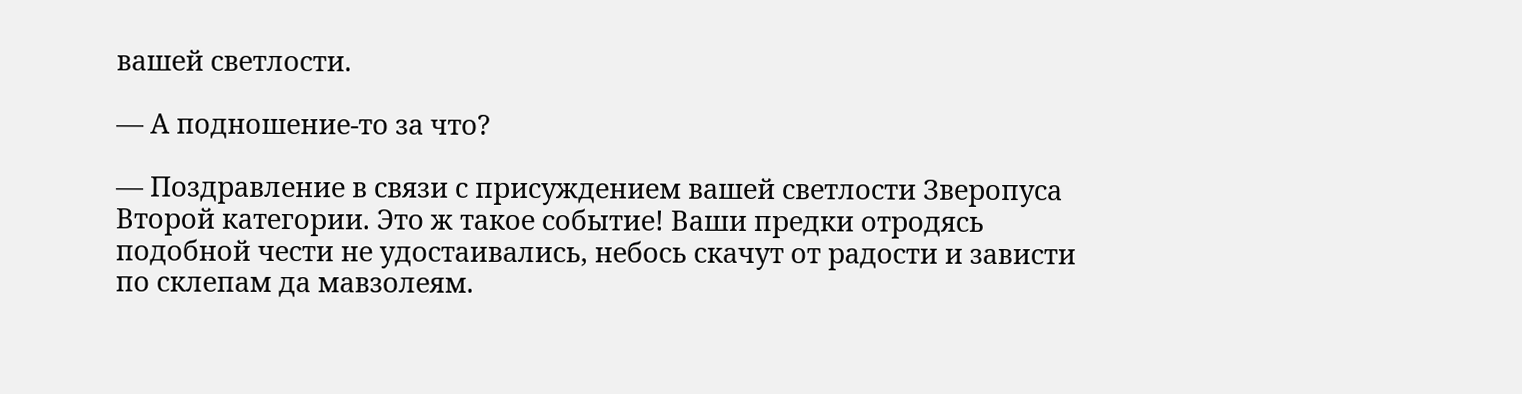вашей светлости.

— А подношение-то за что?

— Поздравление в связи с присуждением вашей светлости Зверопуса Второй категории. Это ж такое событие! Ваши предки отродясь подобной чести не удостаивались, небось скачут от радости и зависти по склепам да мавзолеям.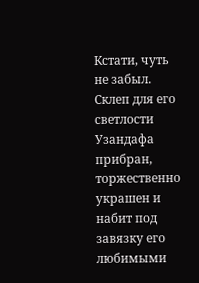Кстати, чуть не забыл. Склеп для его светлости Узандафа прибран, торжественно украшен и набит под завязку его любимыми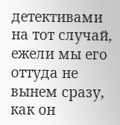детективами на тот случай, ежели мы его оттуда не вынем сразу, как он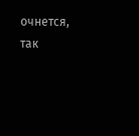очнется, так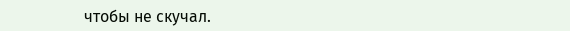чтобы не скучал.